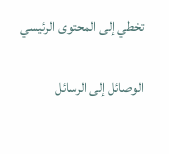تخطي إلى المحتوى الرئيسي

الوصائل إلى الرسائل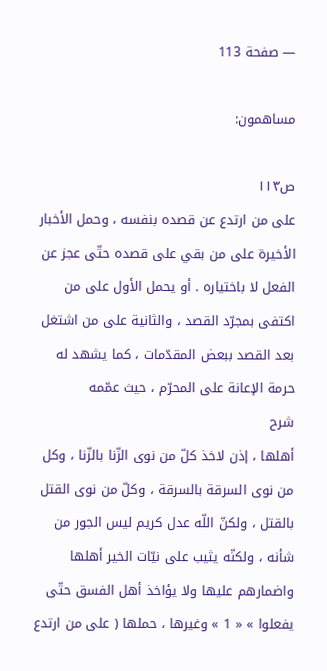— صفحة 113

مساهمون:

ص١١٣
على من ارتدع عن قصده بنفسه ، وحمل الأخبار الأخيرة على من بقي على قصده حتّى عجز عن الفعل لا باختياره . أو يحمل الأول على من اكتفى بمجرّد القصد ، والثانية على من اشتغل بعد القصد ببعض المقدّمات ، كما يشهد له حرمة الإعانة على المحرّم ، حيث عمّمه
شرح
أهلها ، إذن لاخذ كلّ من نوى الزّنا بالزّنا ، وكل من نوى السرقة بالسرقة ، وكلّ من نوى القتل بالقتل ، ولكنّ اللّه عدل كريم ليس الجور من شأنه ، ولكنّه يثيب على نيّات الخير أهلها واضمارهم عليها ولا يؤاخذ أهل الفسق حتّى يفعلوا » « 1 » وغيرها ، حملها ( على من ارتدع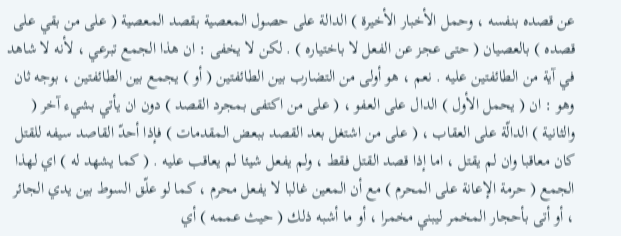عن قصده بنفسه ، وحمل الأخبار الأخيرة ) الدالة على حصول المعصية بقصد المعصية ( على من بقي على قصده ) بالعصيان ( حتى عجز عن الفعل لا باختياره ) . لكن لا يخفى : ان هذا الجمع تبرعي ، لأنه لا شاهد في آية من الطائفتين عليه . نعم ، هو أولى من التضارب بين الطائفتين ( أو ) يجمع بين الطائفتين ، بوجه ثان وهو : ان ( يحمل الأول ) الدال على العفو ، ( على من اكتفى بمجرد القصد ) دون ان يأتي بشيء آخر ( والثانية ) الدالّة على العقاب ، ( على من اشتغل بعد القصد ببعض المقدمات ) فإذا أحدّ القاصد سيفه للقتل كان معاقبا وان لم يقتل ، اما إذا قصد القتل فقط ، ولم يفعل شيئا لم يعاقب عليه . ( كما يشهد له ) اي لهذا الجمع ( حرمة الإعانة على المحرم ) مع أن المعين غالبا لا يفعل محرم ، كما لو علّق السوط بين يدي الجائر ، أو أتى بأحجار المخمر ليبني مخمرا ، أو ما أشبه ذلك ( حيث عممه ) أي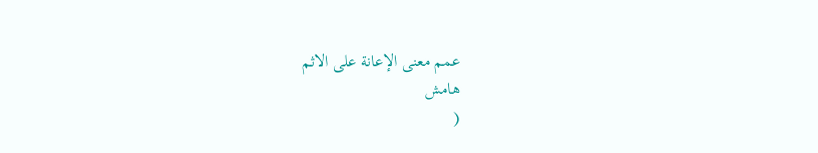عمم معنى الإعانة على الاثم
هامش
(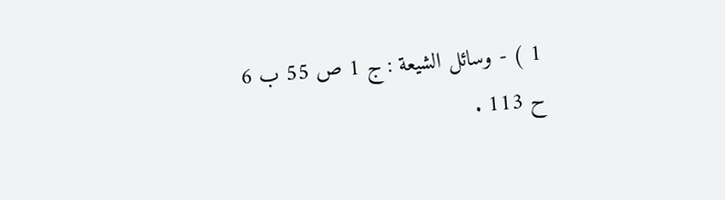1 ) - وسائل الشيعة : ج 1 ص 55 ب 6 ح 113 .